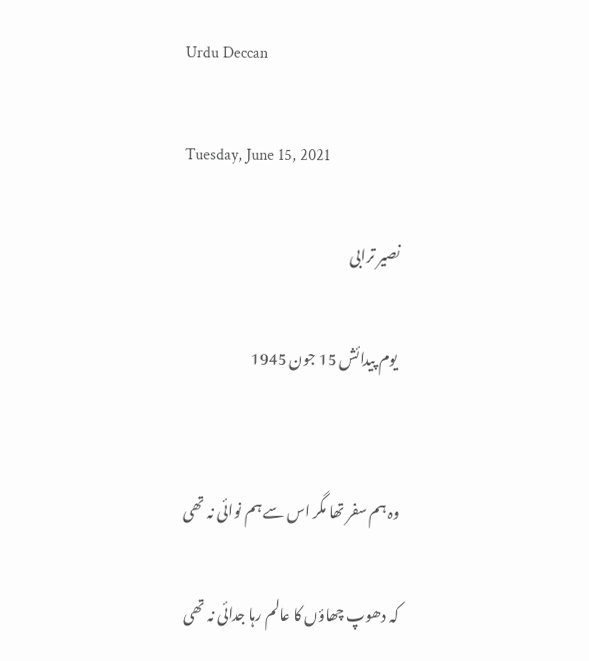Urdu Deccan

Tuesday, June 15, 2021

نصیر ترابی

 یوم پیدائش 15 جون 1945


وہ ہم سفر تھا مگر اس سے ہم نوائی نہ تھی

کہ دھوپ چھاؤں کا عالم رہا جدائی نہ تھی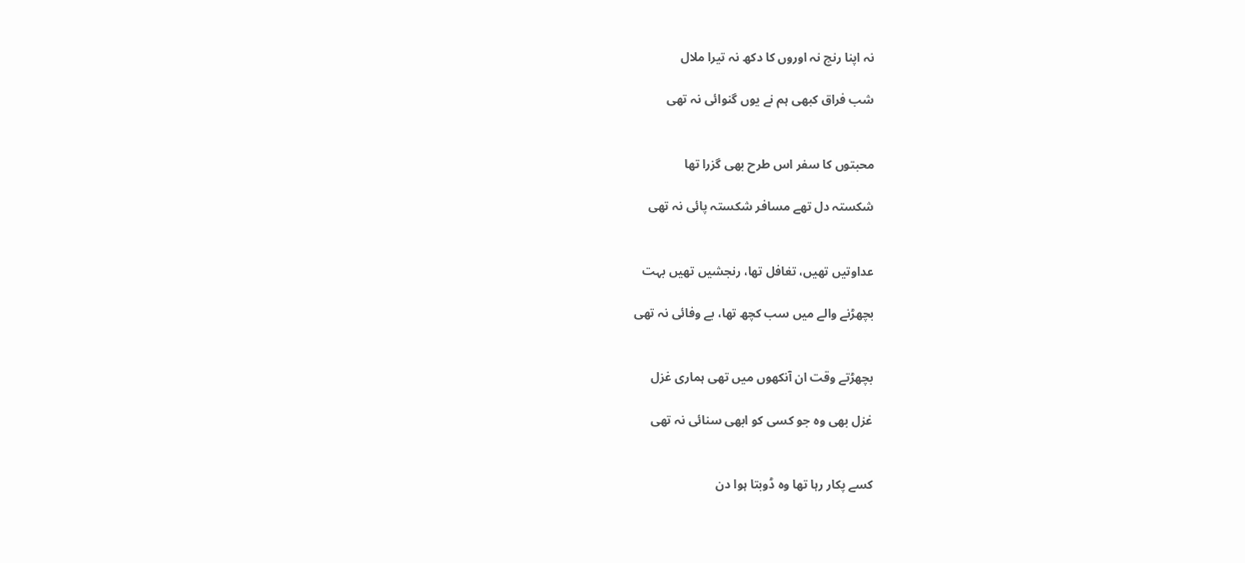نہ اپنا رنج نہ اوروں کا دکھ نہ تیرا ملال

شب فراق کبھی ہم نے یوں گنوائی نہ تھی


محبتوں کا سفر اس طرح بھی گزرا تھا

شکستہ دل تھے مسافر شکستہ پائی نہ تھی


عداوتیں تھیں، تغافل تھا، رنجشیں تھیں بہت

بچھڑنے والے میں سب کچھ تھا، بے وفائی نہ تھی


بچھڑتے وقت ان آنکھوں میں تھی ہماری غزل

غزل بھی وہ جو کسی کو ابھی سنائی نہ تھی


کسے پکار رہا تھا وہ ڈوبتا ہوا دن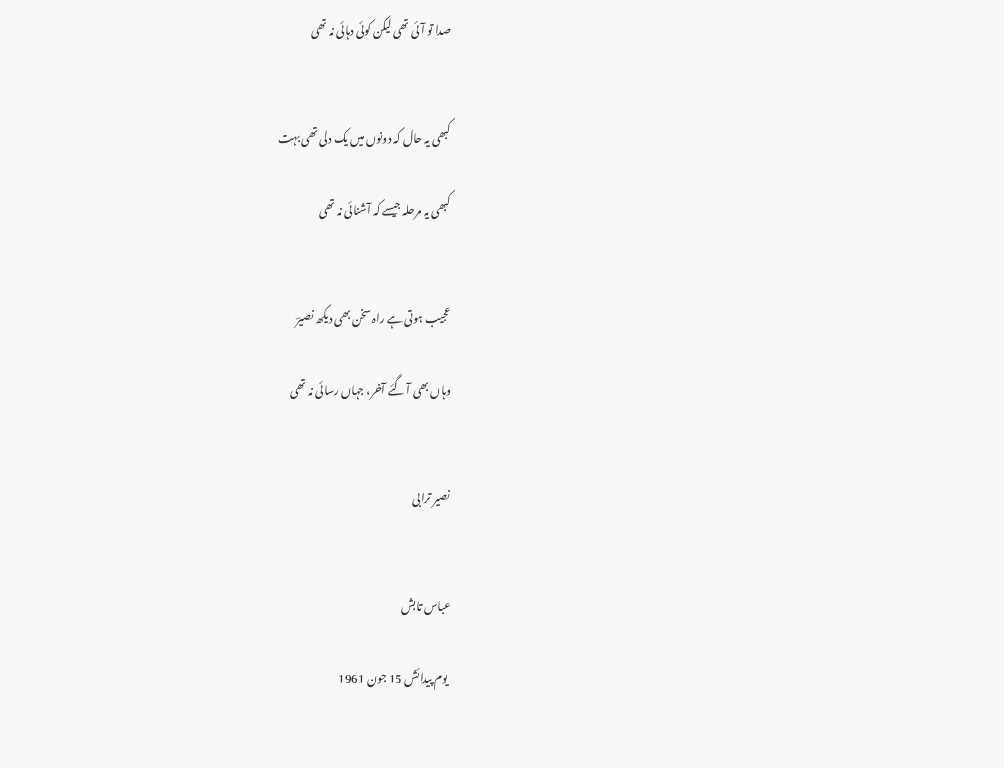صدا تو آئی تھی لیکن کوئی دہائی نہ تھی


کبھی یہ حال کہ دونوں میں یک دلی تھی بہت

کبھی یہ مرحلہ جیسے کہ آشنائی نہ تھی


عجیب ہوتی ہے راہ سخن بھی دیکھ نصیرؔ

وہاں بھی آ گئے آخر، جہاں رسائی نہ تھی


نصیر ترابی


عباس تابش

 یوم پیدائش 15 جون 1961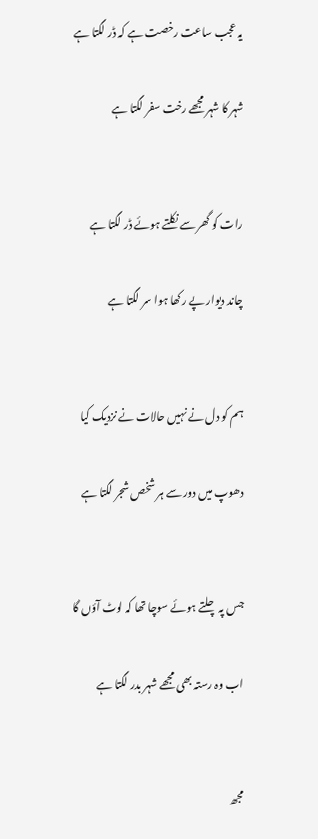یہ عجب ساعت رخصت ہے کہ ڈر لگتا ہے

شہر کا شہر مجھے رخت سفر لگتا ہے


رات کو گھر سے نکلتے ہوئے ڈر لگتا ہے

چاند دیوار پے رکھا ہوا سر لگتا ہے


ہم کو دل نے نہیں حالات نے نزدیک کیا

دھوپ میں دور سے ہر شخص شجر لگتا ہے


جس پہ چلتے ہوئے سوچا تھا کہ لوٹ آؤں گا

اب وہ رستہ بھی مجھے شہر بدر لگتا ہے


مجھ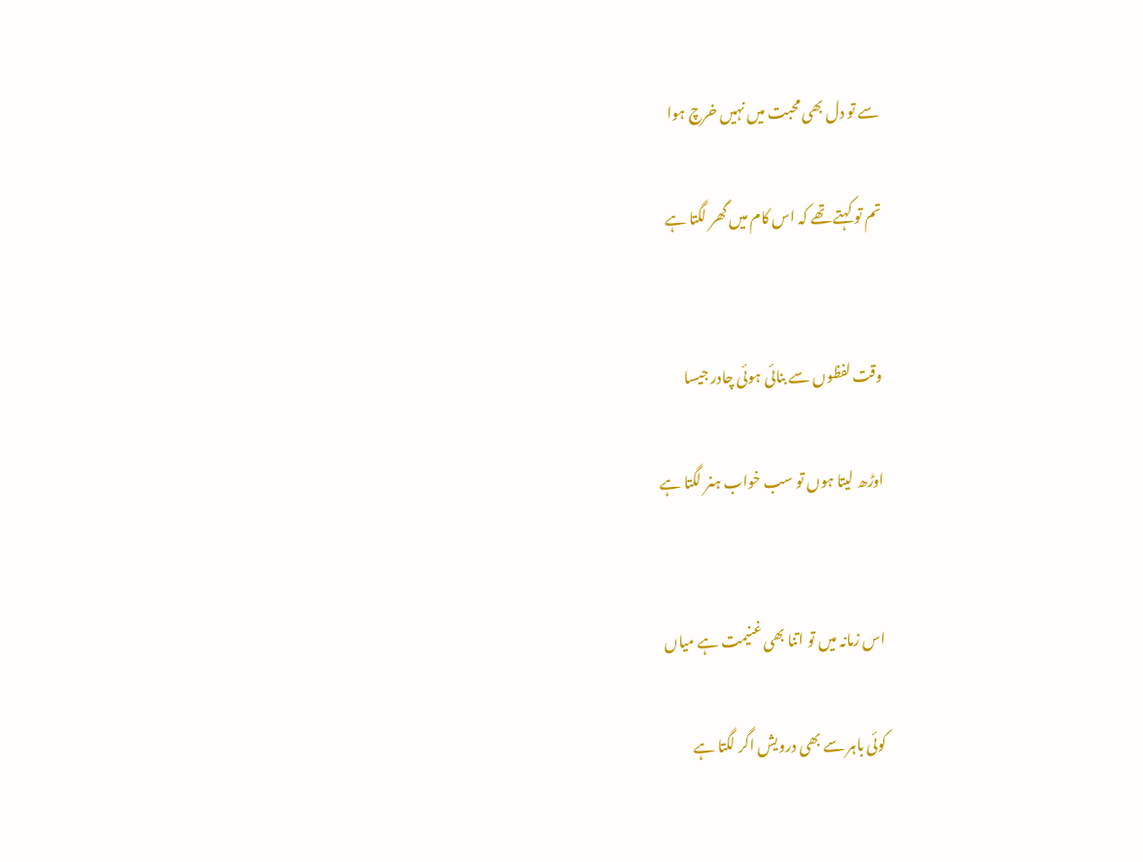سے تو دل بھی محبت میں نہیں خرچ ہوا

تم تو کہتے تھے کہ اس کام میں گھر لگتا ہے


وقت لفظوں سے بنائی ہوئی چادر جیسا

اوڑھ لیتا ہوں تو سب خواب ہنر لگتا ہے


اس زمانہ میں تو اتنا بھی غنیمت ہے میاں

کوئی باہر سے بھی درویش اگر لگتا ہے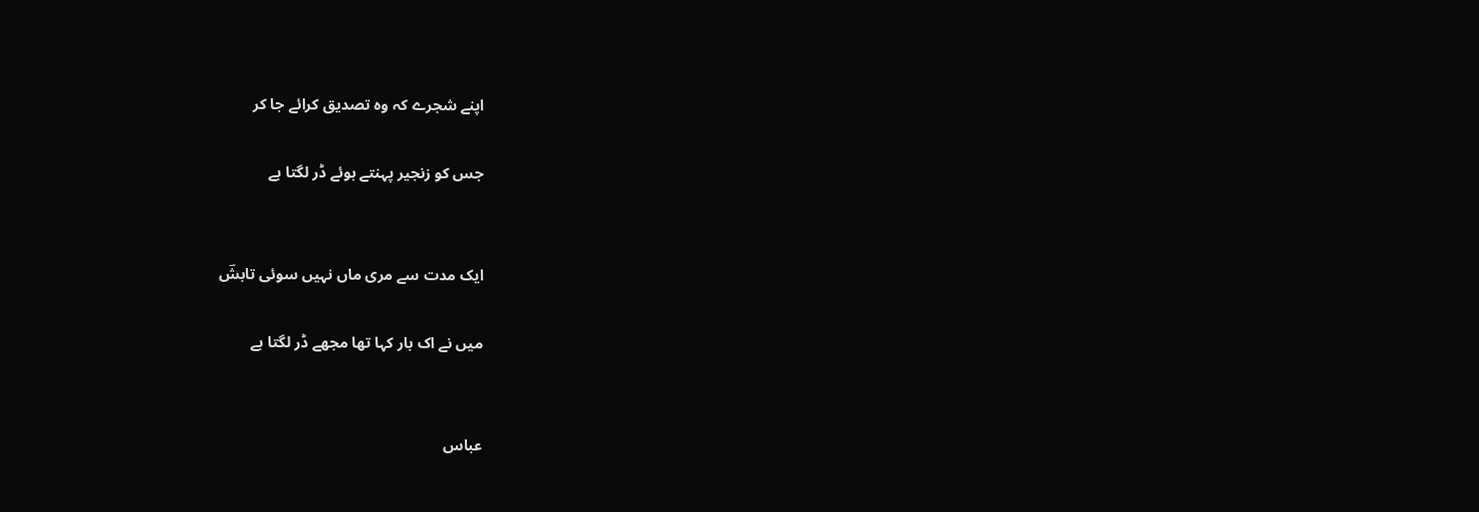اپنے شجرے کہ وہ تصدیق کرائے جا کر

جس کو زنجیر پہنتے ہوئے ڈر لگتا ہے


ایک مدت سے مری ماں نہیں سوئی تابشؔ

میں نے اک بار کہا تھا مجھے ڈر لگتا ہے


عباس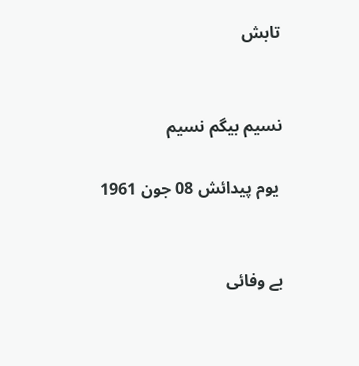تابش


نسیم بیگم نسیم

 یوم پیدائش 08 جون 1961


بے وفائی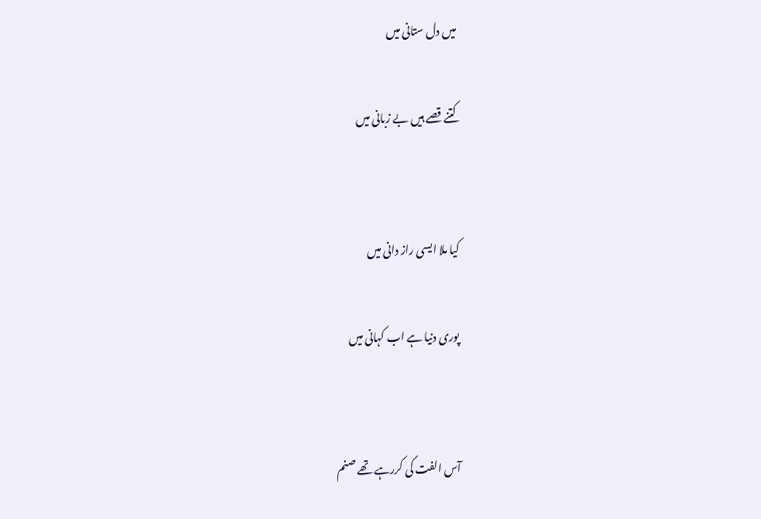میں دل ستانی میں

کتنے قصے ہیں بے زبانی میں


کیا ملا ایسی راز دانی میں

پوری دنیا ہے اب کہانی میں


آس الفت کی کررہے تھے صنم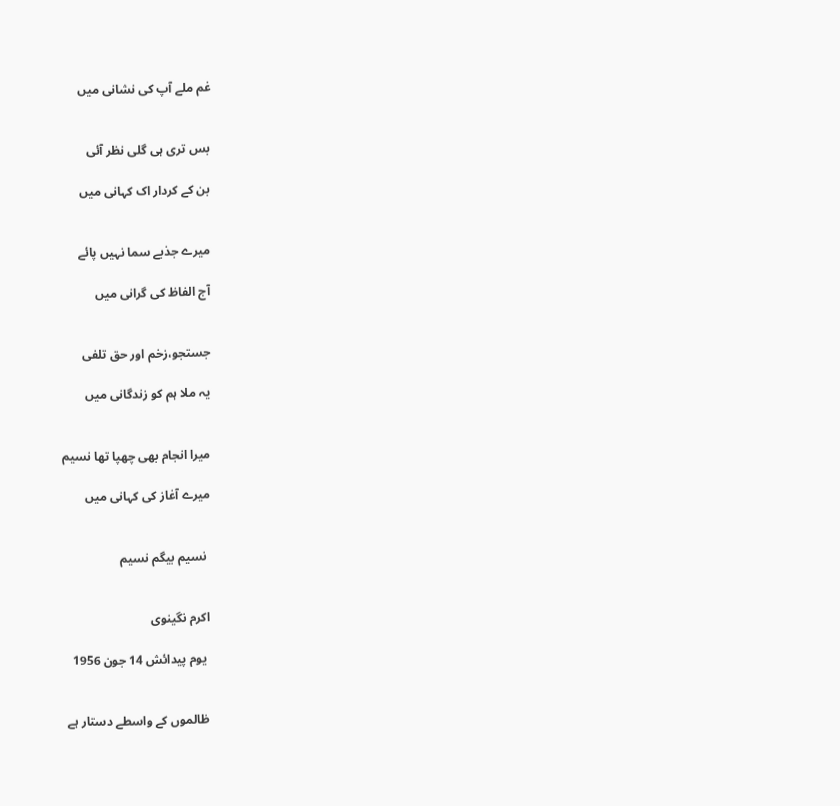غم ملے آپ کی نشانی میں


بس تری ہی گلی نظر آئی

بن کے کردار اک کہانی میں


میرے جذبے سما نہیں پائے

آج الفاظ کی گرانی میں


جستجو،زخم اور حق تلفی

یہ ملا ہم کو زندگانی میں


میرا انجام بھی چھپا تھا نسیم

میرے آغاز کی کہانی میں


 نسیم بیگم نسیم


اکرم نگینوی

 یوم پیدائش 14 جون 1956


ظالموں کے واسطے دستار ہے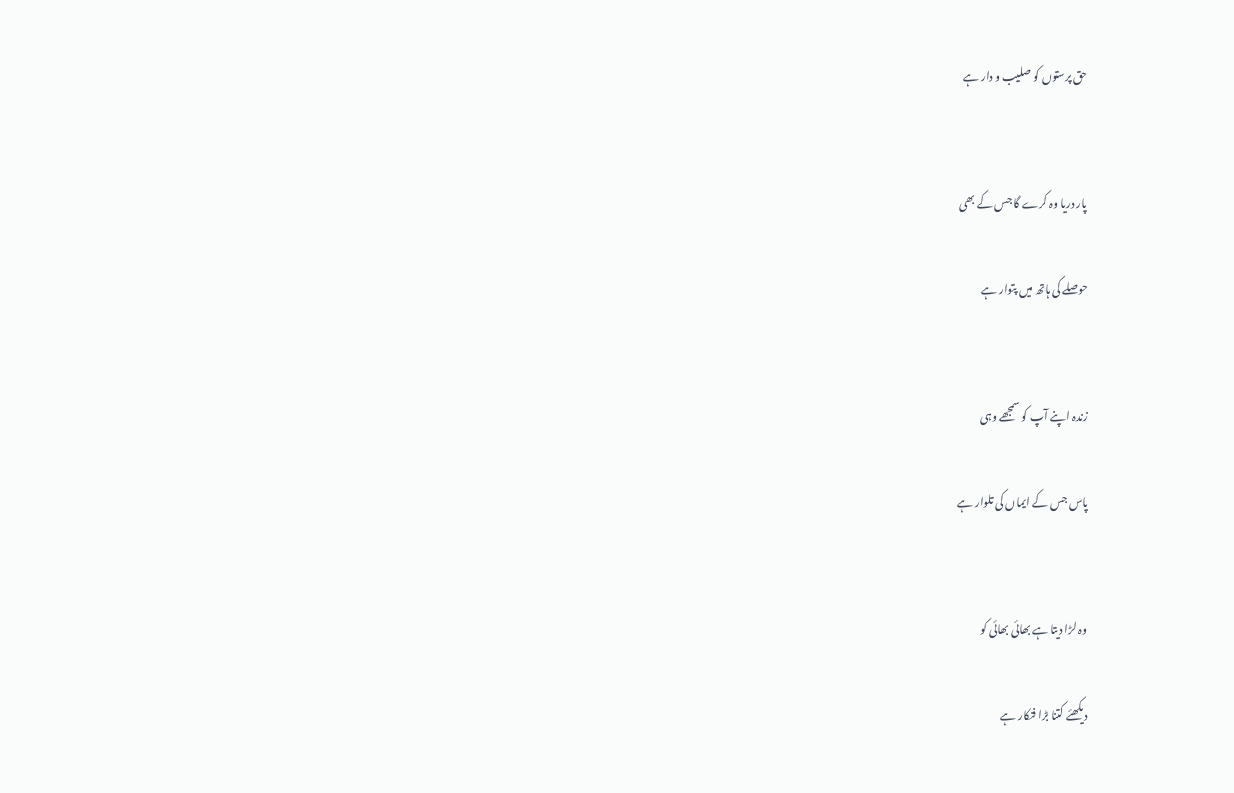حق پرستوں کو صلیب و دار ہے


پار دریا وہ کرے گا جس کے بھی

حوصلے کی ہاتھ میں پتوار ہے


زندہ اپنے آپ کو سمجھے وہی

پاس جس کے ایماں کی تلوار ہے


وہ لڑا دیتا ہے بھائی بھائی کو

دیکھئے کتنا بڑا فنکار ہے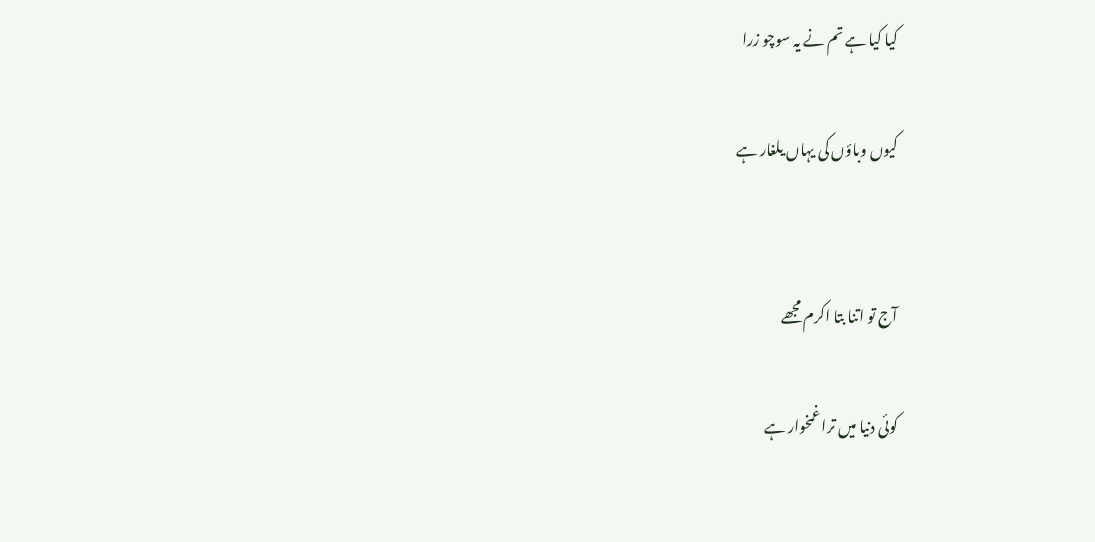کیا کیا ہے تم نے یہ سوچو زرا

کیوں وباؤں کی یہاں یلغار ہے


آج تو اتنا بتا اکرم مجھے

کوئی دنیا میں ترا غمخوار ہے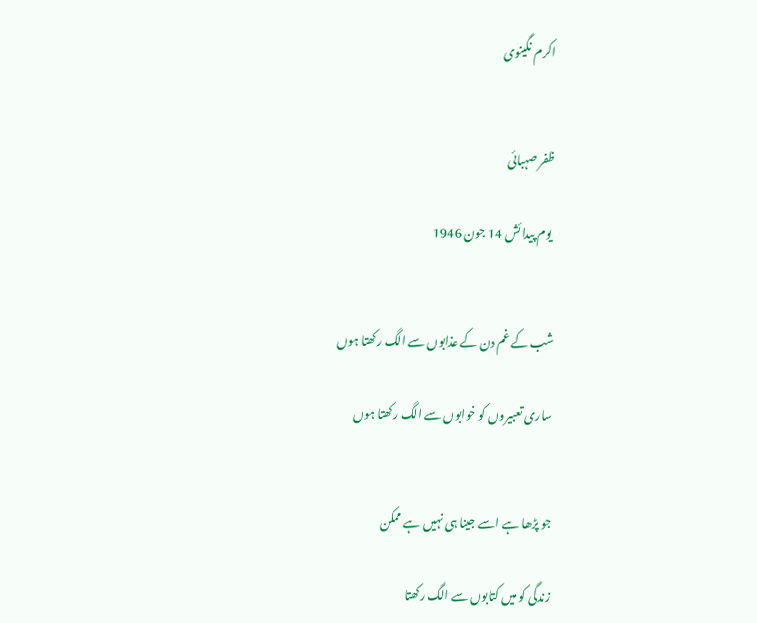اکرم نگینوی


ظفر صہبائی

 یوم پیدائش 14 جون 1946


شب کے غم دن کے عذابوں سے الگ رکھتا ہوں

ساری تعبیروں کو خوابوں سے الگ رکھتا ہوں


جو پڑھا ہے اسے جینا ہی نہیں ہے ممکن

زندگی کو میں کتابوں سے الگ رکھتا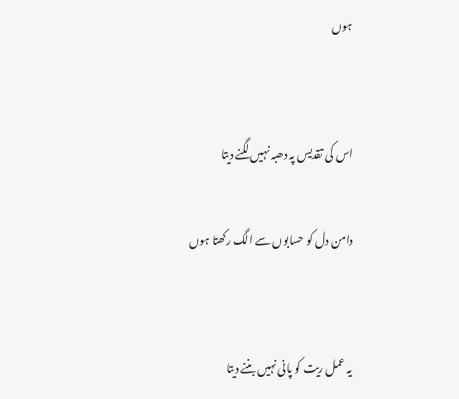ہوں


اس کی تقدیس پہ دھبہ نہیں لگنے دیتا

دامن دل کو حسابوں سے الگ رکھتا ہوں


یہ عمل ریت کو پانی نہیں بننے دیتا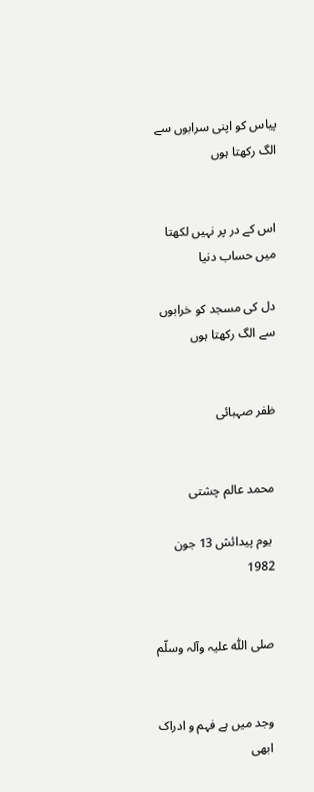پیاس کو اپنی سرابوں سے الگ رکھتا ہوں


اس کے در پر نہیں لکھتا میں حساب دنیا

دل کی مسجد کو خرابوں سے الگ رکھتا ہوں


ظفر صہبائی


محمد عالم چشتی

 یوم پیدائش 13 جون 1982


صلی اللّٰہ علیہ وآلہ وسلّم


وجد میں ہے فہم و ادراک ابھی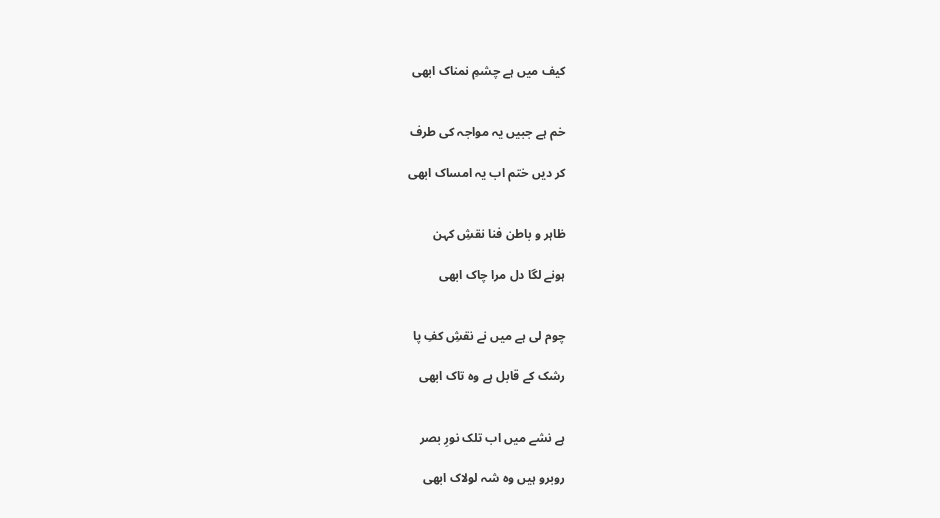کیف میں ہے چشمِ نمناک ابھی


خم ہے جبیں یہ مواجہ کی طرف

کر دیں ختم اب یہ امساک ابھی


ظاہر و باطن فنا نقشِ کہن

ہونے لگا دل مرا چاک ابھی


چوم لی ہے میں نے نقشِ کفِ پا

رشک کے قابل ہے وہ تاک ابھی


ہے نشے میں اب تلک نورِ بصر

روبرو ہیں وہ شہ لولاک ابھی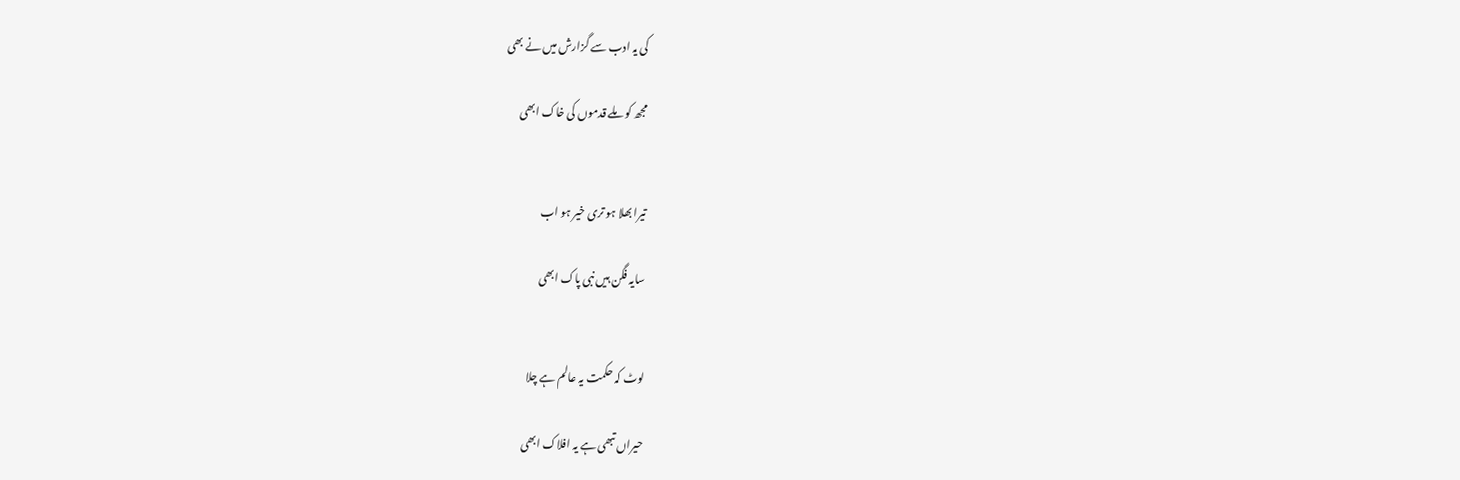کی یہ ادب سے گزارش میں نے بھی

مجھ کو ملے قدموں کی خاک ابھی


تیرا بھلا ہو تری خیر ہو اب

سایہ فگن ہیں نبی پاک ابھی


لوٹ کہ حکمت یہ عالم ہے چلا

حیراں تبھی ہے یہ افلاک ابھی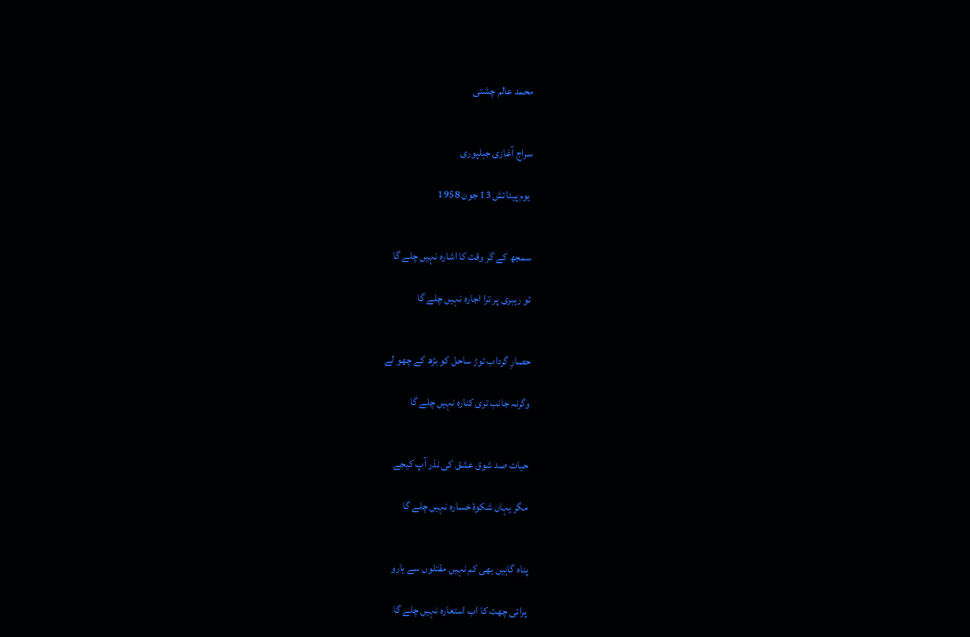محمد عالم چشتی


سراج آغازی جبلپوری

 یوم پیدائش 13 جون 1958


سمجھ کے گر وقت کا اشارہ نہیں چلے گا

تو رہبری پر ترا اجارہ نہیں چلے گا


حصارِ گرداب توڑ ساحل کو بڑھ کے چھو لے

وگرنہ جانب تری کنارہ نہیں چلے گا


حیات صد شوق عشق کی نذر آپ کیجے

مگر یہاں شکوۂ خسارہ نہیں چلے گا


پناہ گاہیں بھی کم نہیں مقتلوں سے یارو

پرائی چھت کا اب استعارہ نہیں چلے گا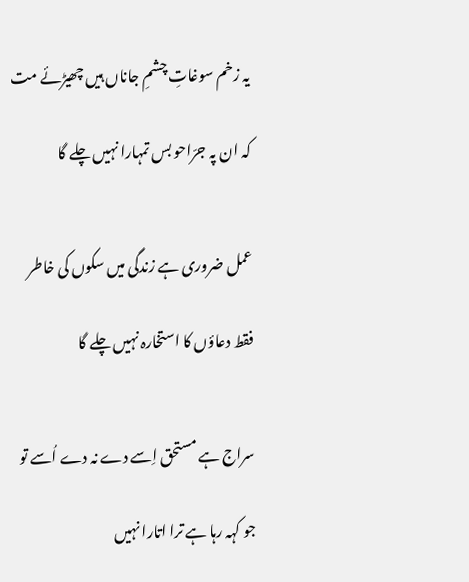یہ زخم سوغاتِ چشمِ جاناں ہیں چھیڑئے مت

کہ ان پہ جرّاحو بس تمہارا نہیں چلے گا


عمل ضروری ہے زندگی میں سکوں کی خاطر

فقط دعاؤں کا استخارہ نہیں چلے گا


سراج ہے مستحق اِسے دے نہ دے اُسے تو

جو کہہ رہا ہے ترا اتارا نہیں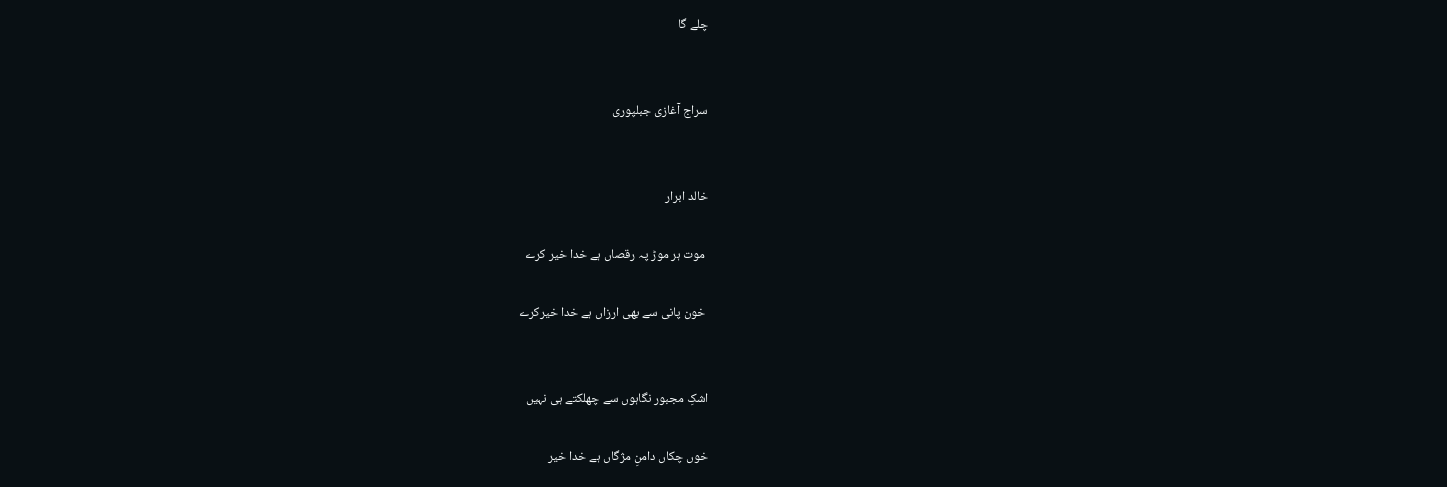چلے گا


سراج آغازی جبلپوری


خالد ابرار

 موت ہر موڑ پہ رقصاں ہے خدا خیر کرے

 خون پانی سے بھی ارزاں ہے خدا خیرکرے


اشکِ مجبور نگاہوں سے چھلکتے ہی نہیں

خوں چکاں دامنِ مژگاں ہے خدا خیر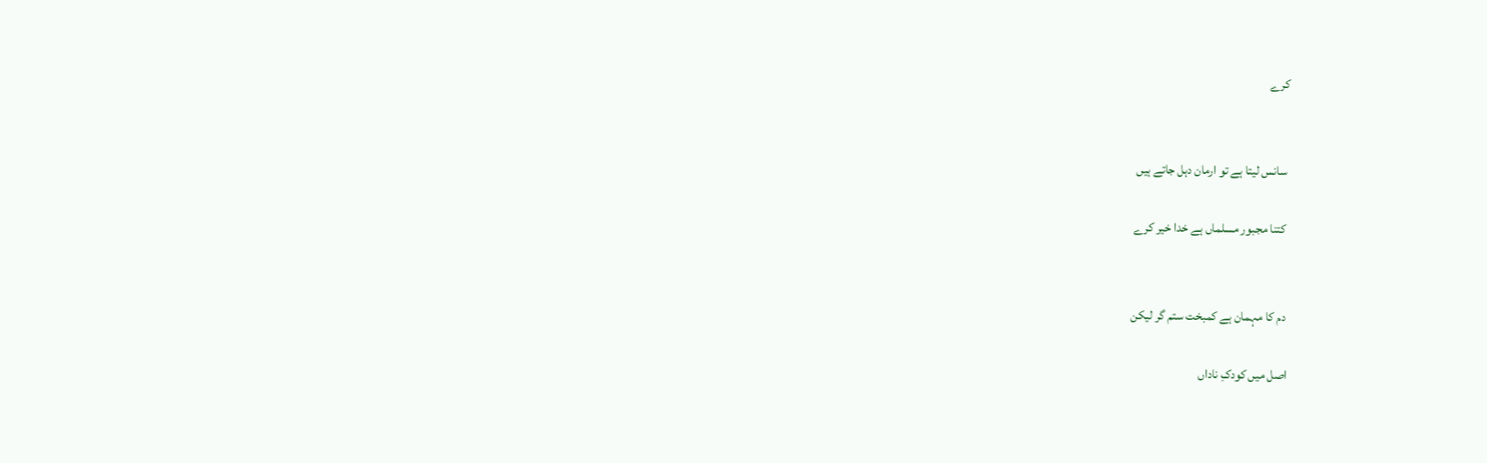کرے


 سانس لیتا ہے تو ارمان دہل جاتے ہیں

 کتنا مجبور مسلماں ہے خدا خیر کرے


 دم کا مہمان ہے کمبخت ستم گر لیکن

اصل میں کودکِ ناداں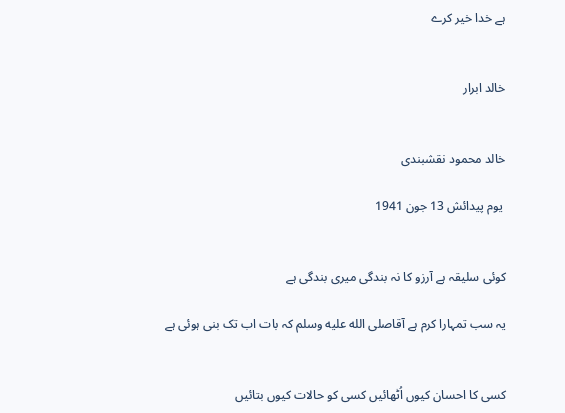ہے خدا خیر کرے


خالد ابرار


خالد محمود نقشبندی

 یوم پیدائش 13 جون 1941


کوئی سلیقہ ہے آرزو کا نہ بندگی میری بندگی ہے

یہ سب تمہارا کرم ہے آقاصلى الله عليه وسلم کہ بات اب تک بنی ہوئی ہے


کسی کا احسان کیوں اُٹھائیں کسی کو حالات کیوں بتائیں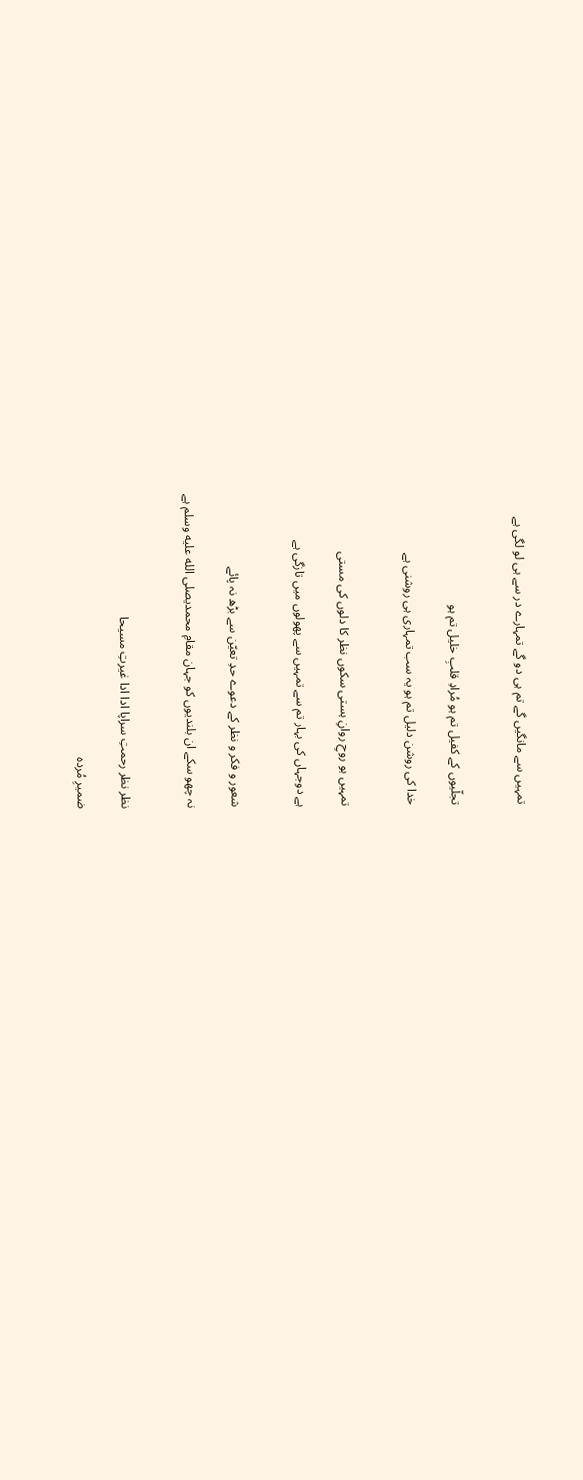تمہیں سے مانگیں گے تم ہی دو گے تمہارے در سے ہی لو لگی ہے


تجلّیوں کے کفیل تم ہو مُرادِ قلبِ خلیل تم ہو

خدا کی روشن دلیل تم ہو یہ سب تمہاری ہی روشنی ہے


تمہیں ہو روحِ روانِ ہستی سکوں نظر کا دلوں کی مستی

ہے دوجہاں کی بہار تم سے تمہیں سے پھولوں میں تازگی ہے


شعور و فکر و نظر کے دعوے حدِ تعیّن سے بڑھ نہ پائے

نہ چھو سکے ان بلندیوں کو جہان مقامِ محمدیصلى الله عليه وسلم ہے


نظر نظر رحمتِ سراپا ادا ادا غیرتِ مسیحا

ضمیرِ مُردہ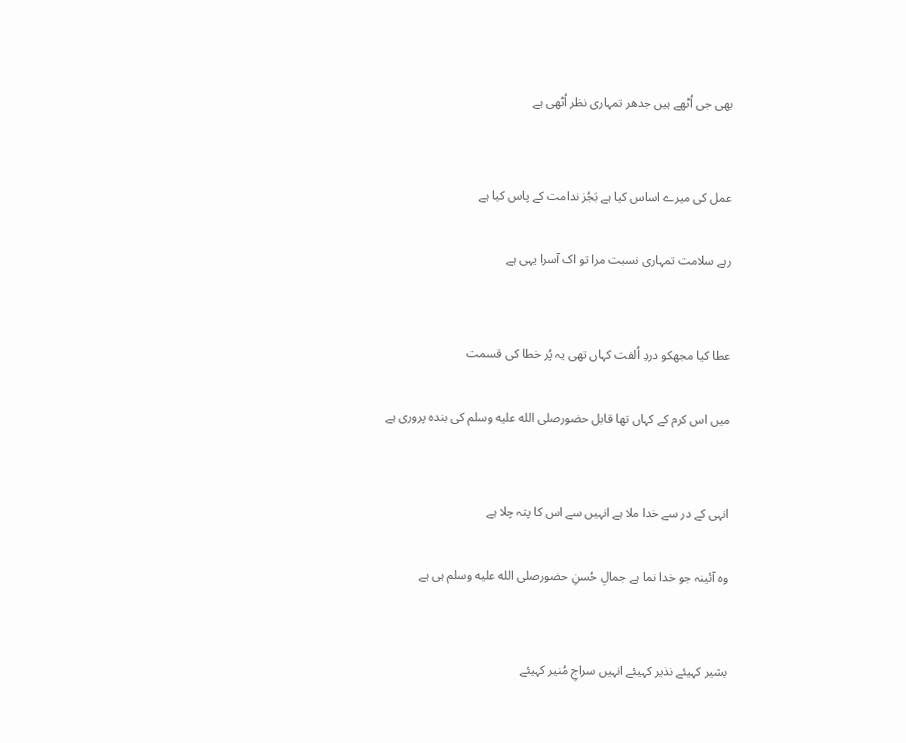بھی جی اُٹھے ہیں جدھر تمہاری نظر اُٹھی ہے


عمل کی میرے اساس کیا ہے بَجُز ندامت کے پاس کیا ہے

رہے سلامت تمہاری نسبت مرا تو اک آسرا یہی ہے


عطا کیا مجھکو دردِ اُلفت کہاں تھی یہ پُر خطا کی قسمت

میں اس کرم کے کہاں تھا قابل حضورصلى الله عليه وسلم کی بندہ پروری ہے


انہی کے در سے خدا ملا ہے انہیں سے اس کا پتہ چلا ہے

وہ آئینہ جو خدا نما ہے جمالِ حُسنِ حضورصلى الله عليه وسلم ہی ہے


بشیر کہیئے نذیر کہیئے انہیں سراجِ مُنیر کہیئے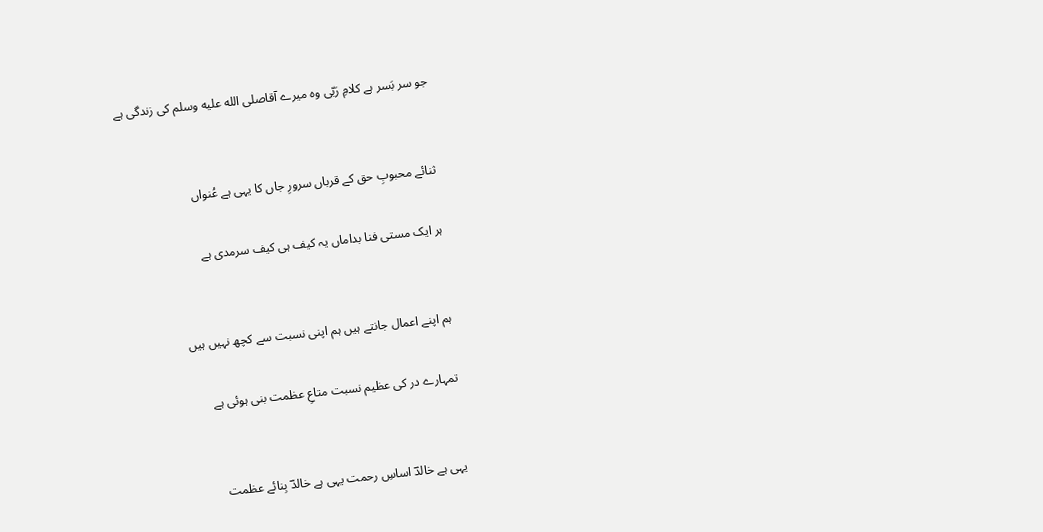جو سر بَسر ہے کلامِ رَبّی وہ میرے آقاصلى الله عليه وسلم کی زندگی ہے


ثنائے محبوبِ حق کے قرباں سرورِ جاں کا یہی ہے عُنواں

ہر ایک مستی فنا بداماں یہ کیف ہی کیف سرمدی ہے


ہم اپنے اعمال جانتے ہیں ہم اپنی نسبت سے کچھ نہیں ہیں

تمہارے در کی عظیم نسبت متاعِ عظمت بنی ہوئی ہے


یہی ہے خالدؔ اساسِ رحمت یہی ہے خالدؔ بِنائے عظمت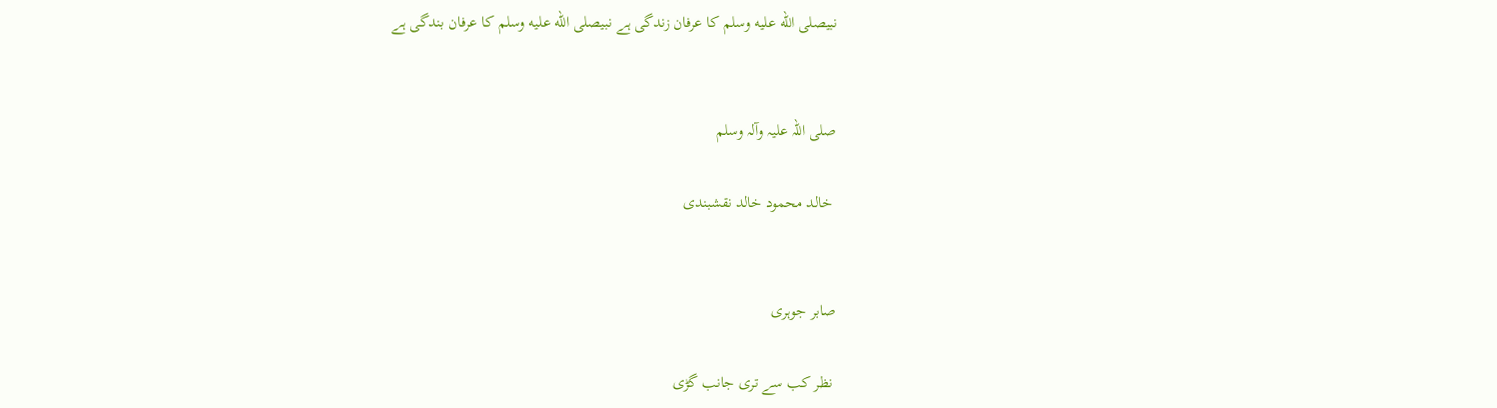نبیصلى الله عليه وسلم کا عرفان زندگی ہے نبیصلى الله عليه وسلم کا عرفان بندگی ہے


صلی اللہ علیہ وآلہ وسلم

 خالد محمود خالد نقشبندی


صابر جوہری

 نظر کب سے تری جانب گڑی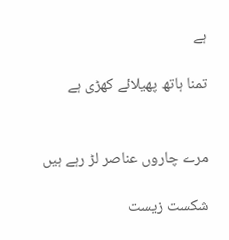ہے

تمنا ہاتھ پھیلائے کھڑی ہے


مرے چاروں عناصر لڑ رہے ہیں

شکست زیست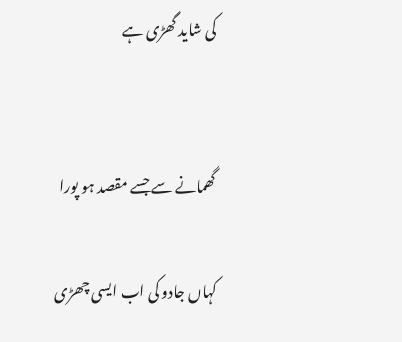کی شاید گھڑی ہے


گھمانے سے جسے مقصد ہو پورا

کہاں جادو کی اب ایسی چھڑی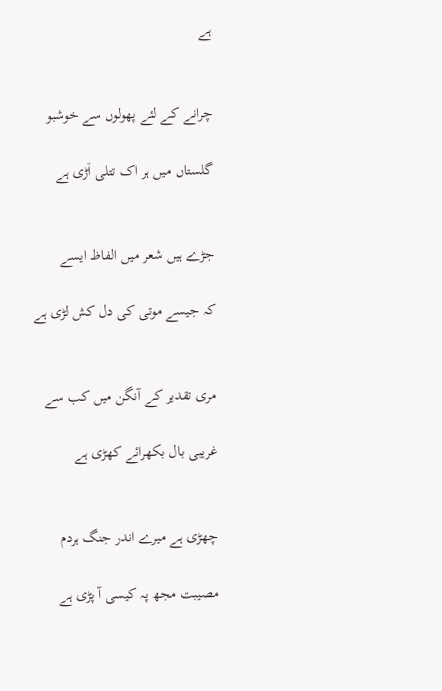ہے


چرانے کے لئے پھولوں سے خوشبو

گلستاں میں ہر اک تتلی اٙڑی ہے


جڑے ہیں شعر میں الفاظ ایسے

کہ جیسے موتی کی دل کش لڑی ہے


مری تقدیر کے آنگن میں کب سے

غریبی بال بکھرائے کھڑی ہے


چھڑی ہے میرے اندر جنگ ہردم

مصیبت مجھ پہ کیسی آ پڑی ہے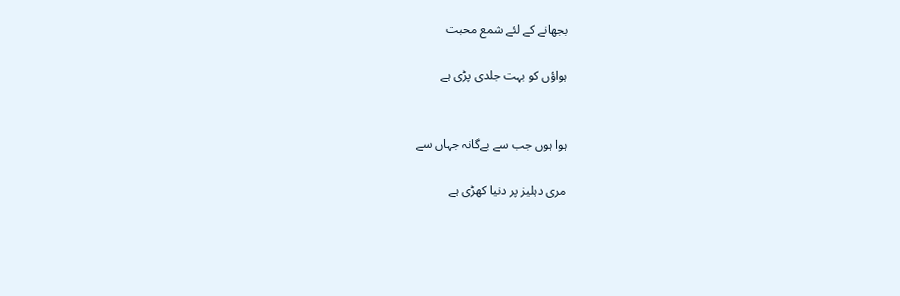بجھانے کے لئے شمع محبت

ہواؤں کو بہت جلدی پڑی ہے


ہوا ہوں جب سے بےگانہ جہاں سے

مری دہلیز پر دنیا کھڑی ہے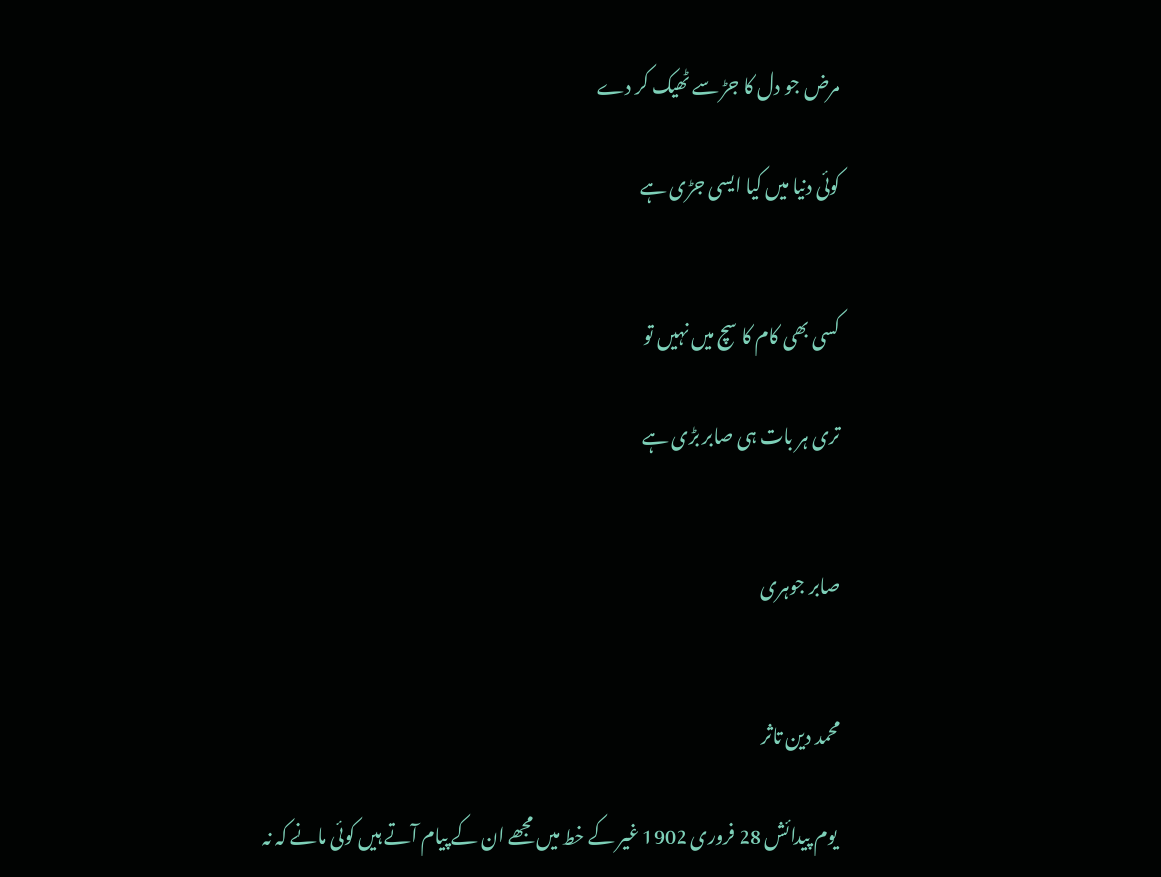مرض جو دل کا جڑ سے ٹھیک کر دے

کوئی دنیا میں کیا ایسی جڑی ہے


کسی بھی کام کا سچ میں نہیں تو

تری ہر بات ہی صابر بڑی ہے


صابر جوہری


محمد دین تاثر

 یوم پیدائش 28 فروری 1902 غیر کے خط میں مجھے ان کے پیام آتے ہیں کوئی مانے کہ نہ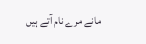مانے مرے نام آتے ہیں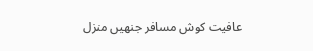عافیت کوش مسافر جنھیں منزل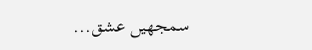سمجھیں عشق...